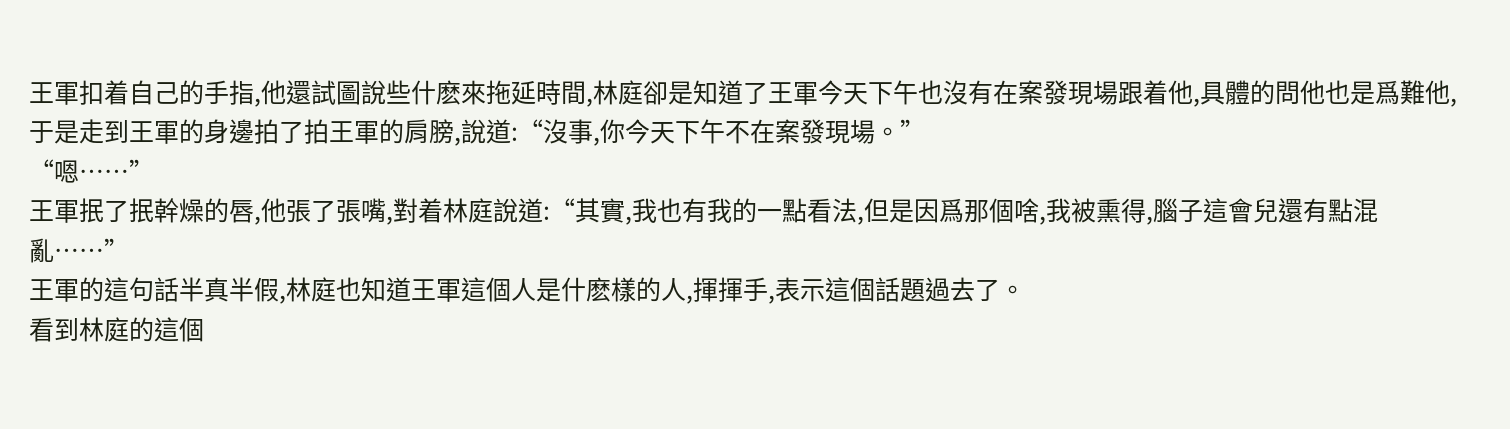王軍扣着自己的手指,他還試圖說些什麽來拖延時間,林庭卻是知道了王軍今天下午也沒有在案發現場跟着他,具體的問他也是爲難他,于是走到王軍的身邊拍了拍王軍的肩膀,說道:“沒事,你今天下午不在案發現場。”
“嗯……”
王軍抿了抿幹燥的唇,他張了張嘴,對着林庭說道:“其實,我也有我的一點看法,但是因爲那個啥,我被熏得,腦子這會兒還有點混亂……”
王軍的這句話半真半假,林庭也知道王軍這個人是什麽樣的人,揮揮手,表示這個話題過去了。
看到林庭的這個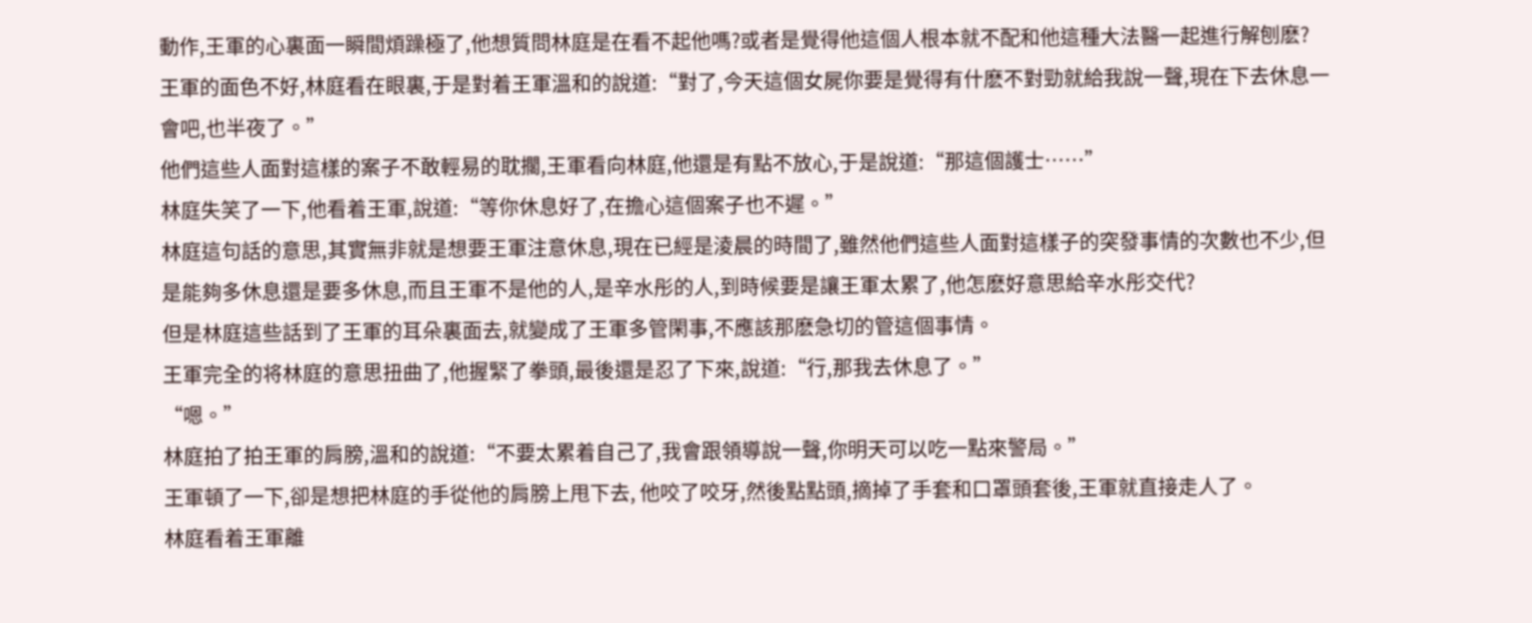動作,王軍的心裏面一瞬間煩躁極了,他想質問林庭是在看不起他嗎?或者是覺得他這個人根本就不配和他這種大法醫一起進行解刨麽?
王軍的面色不好,林庭看在眼裏,于是對着王軍溫和的說道:“對了,今天這個女屍你要是覺得有什麽不對勁就給我說一聲,現在下去休息一會吧,也半夜了。”
他們這些人面對這樣的案子不敢輕易的耽擱,王軍看向林庭,他還是有點不放心,于是說道:“那這個護士……”
林庭失笑了一下,他看着王軍,說道:“等你休息好了,在擔心這個案子也不遲。”
林庭這句話的意思,其實無非就是想要王軍注意休息,現在已經是淩晨的時間了,雖然他們這些人面對這樣子的突發事情的次數也不少,但是能夠多休息還是要多休息,而且王軍不是他的人,是辛水彤的人,到時候要是讓王軍太累了,他怎麽好意思給辛水彤交代?
但是林庭這些話到了王軍的耳朵裏面去,就變成了王軍多管閑事,不應該那麽急切的管這個事情。
王軍完全的将林庭的意思扭曲了,他握緊了拳頭,最後還是忍了下來,說道:“行,那我去休息了。”
“嗯。”
林庭拍了拍王軍的肩膀,溫和的說道:“不要太累着自己了,我會跟領導說一聲,你明天可以吃一點來警局。”
王軍頓了一下,卻是想把林庭的手從他的肩膀上甩下去, 他咬了咬牙,然後點點頭,摘掉了手套和口罩頭套後,王軍就直接走人了。
林庭看着王軍離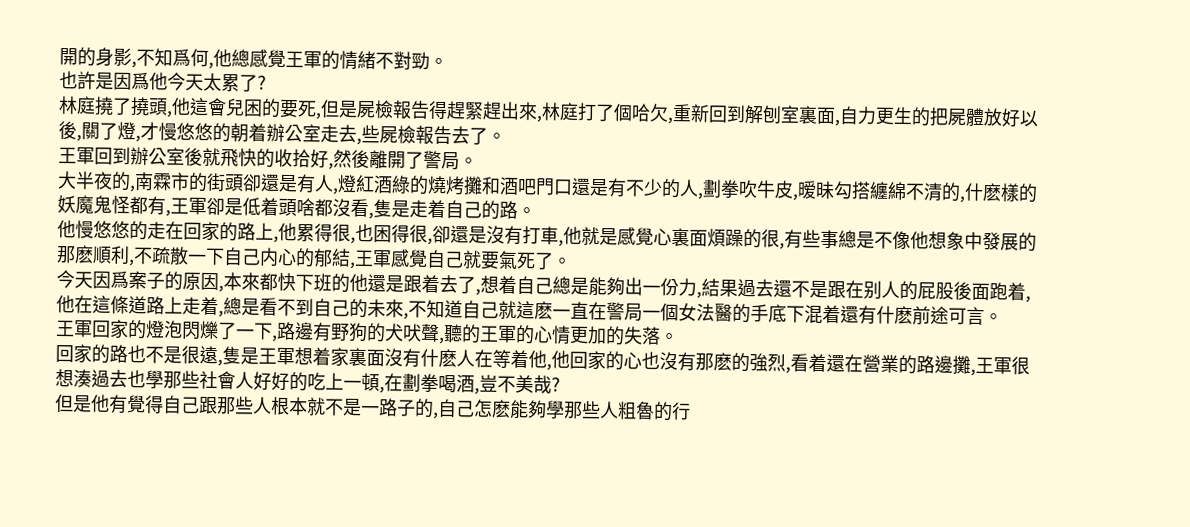開的身影,不知爲何,他總感覺王軍的情緒不對勁。
也許是因爲他今天太累了?
林庭撓了撓頭,他這會兒困的要死,但是屍檢報告得趕緊趕出來,林庭打了個哈欠,重新回到解刨室裏面,自力更生的把屍體放好以後,關了燈,才慢悠悠的朝着辦公室走去,些屍檢報告去了。
王軍回到辦公室後就飛快的收拾好,然後離開了警局。
大半夜的,南霖市的街頭卻還是有人,燈紅酒綠的燒烤攤和酒吧門口還是有不少的人,劃拳吹牛皮,暧昧勾搭纏綿不清的,什麽樣的妖魔鬼怪都有,王軍卻是低着頭啥都沒看,隻是走着自己的路。
他慢悠悠的走在回家的路上,他累得很,也困得很,卻還是沒有打車,他就是感覺心裏面煩躁的很,有些事總是不像他想象中發展的那麽順利,不疏散一下自己内心的郁結,王軍感覺自己就要氣死了。
今天因爲案子的原因,本來都快下班的他還是跟着去了,想着自己總是能夠出一份力,結果過去還不是跟在别人的屁股後面跑着,他在這條道路上走着,總是看不到自己的未來,不知道自己就這麽一直在警局一個女法醫的手底下混着還有什麽前途可言。
王軍回家的燈泡閃爍了一下,路邊有野狗的犬吠聲,聽的王軍的心情更加的失落。
回家的路也不是很遠,隻是王軍想着家裏面沒有什麽人在等着他,他回家的心也沒有那麽的強烈,看着還在營業的路邊攤,王軍很想湊過去也學那些社會人好好的吃上一頓,在劃拳喝酒,豈不美哉?
但是他有覺得自己跟那些人根本就不是一路子的,自己怎麽能夠學那些人粗魯的行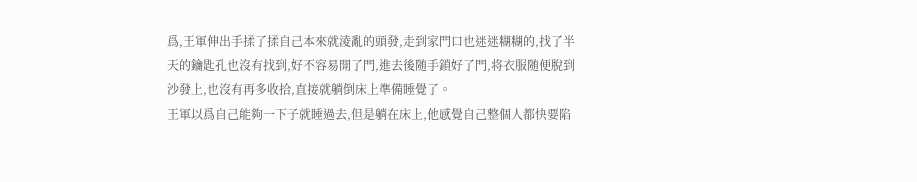爲,王軍伸出手揉了揉自己本來就淩亂的頭發,走到家門口也迷迷糊糊的,找了半天的鑰匙孔也沒有找到,好不容易開了門,進去後随手鎖好了門,将衣服随便脫到沙發上,也沒有再多收拾,直接就躺倒床上準備睡覺了。
王軍以爲自己能夠一下子就睡過去,但是躺在床上,他感覺自己整個人都快要陷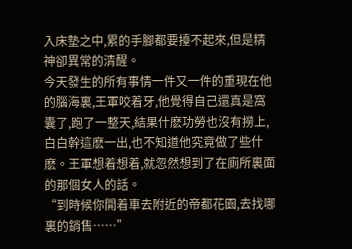入床墊之中,累的手腳都要擡不起來,但是精神卻異常的清醒。
今天發生的所有事情一件又一件的重現在他的腦海裏,王軍咬着牙,他覺得自己還真是窩囊了,跑了一整天,結果什麽功勞也沒有撈上,白白幹這麽一出,也不知道他究竟做了些什麽。王軍想着想着,就忽然想到了在廁所裏面的那個女人的話。
“到時候你開着車去附近的帝都花園,去找哪裏的銷售……”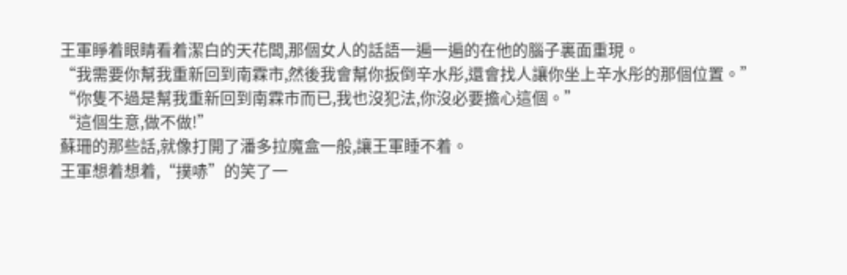王軍睜着眼睛看着潔白的天花闆,那個女人的話語一遍一遍的在他的腦子裏面重現。
“我需要你幫我重新回到南霖市,然後我會幫你扳倒辛水彤,還會找人讓你坐上辛水彤的那個位置。”
“你隻不過是幫我重新回到南霖市而已,我也沒犯法,你沒必要擔心這個。”
“這個生意,做不做!”
蘇珊的那些話,就像打開了潘多拉魔盒一般,讓王軍睡不着。
王軍想着想着,“撲哧”的笑了一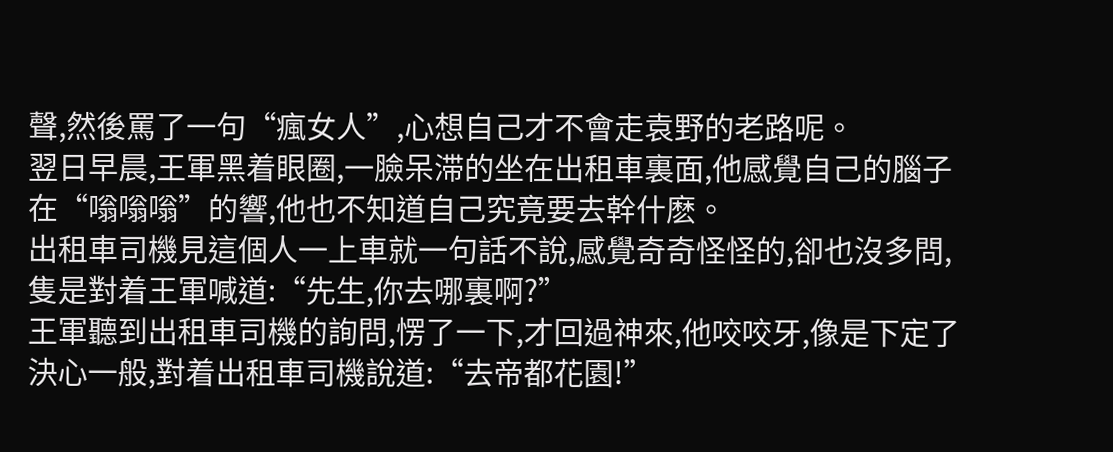聲,然後罵了一句“瘋女人”,心想自己才不會走袁野的老路呢。
翌日早晨,王軍黑着眼圈,一臉呆滞的坐在出租車裏面,他感覺自己的腦子在“嗡嗡嗡”的響,他也不知道自己究竟要去幹什麽。
出租車司機見這個人一上車就一句話不說,感覺奇奇怪怪的,卻也沒多問,隻是對着王軍喊道:“先生,你去哪裏啊?”
王軍聽到出租車司機的詢問,愣了一下,才回過神來,他咬咬牙,像是下定了決心一般,對着出租車司機說道:“去帝都花園!”